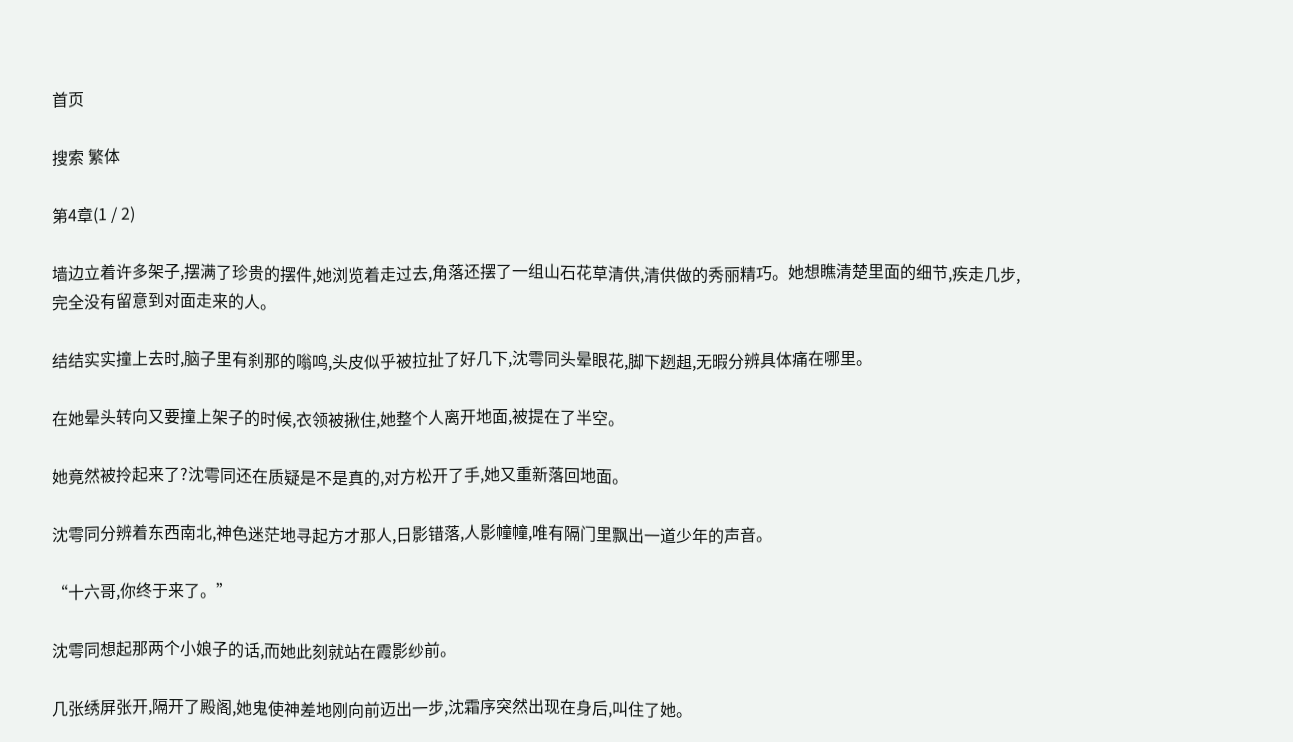首页

搜索 繁体

第4章(1 / 2)

墙边立着许多架子,摆满了珍贵的摆件,她浏览着走过去,角落还摆了一组山石花草清供,清供做的秀丽精巧。她想瞧清楚里面的细节,疾走几步,完全没有留意到对面走来的人。

结结实实撞上去时,脑子里有刹那的嗡鸣,头皮似乎被拉扯了好几下,沈雩同头晕眼花,脚下趔趄,无暇分辨具体痛在哪里。

在她晕头转向又要撞上架子的时候,衣领被揪住,她整个人离开地面,被提在了半空。

她竟然被拎起来了?沈雩同还在质疑是不是真的,对方松开了手,她又重新落回地面。

沈雩同分辨着东西南北,神色迷茫地寻起方才那人,日影错落,人影幢幢,唯有隔门里飘出一道少年的声音。

“十六哥,你终于来了。”

沈雩同想起那两个小娘子的话,而她此刻就站在霞影纱前。

几张绣屏张开,隔开了殿阁,她鬼使神差地刚向前迈出一步,沈霜序突然出现在身后,叫住了她。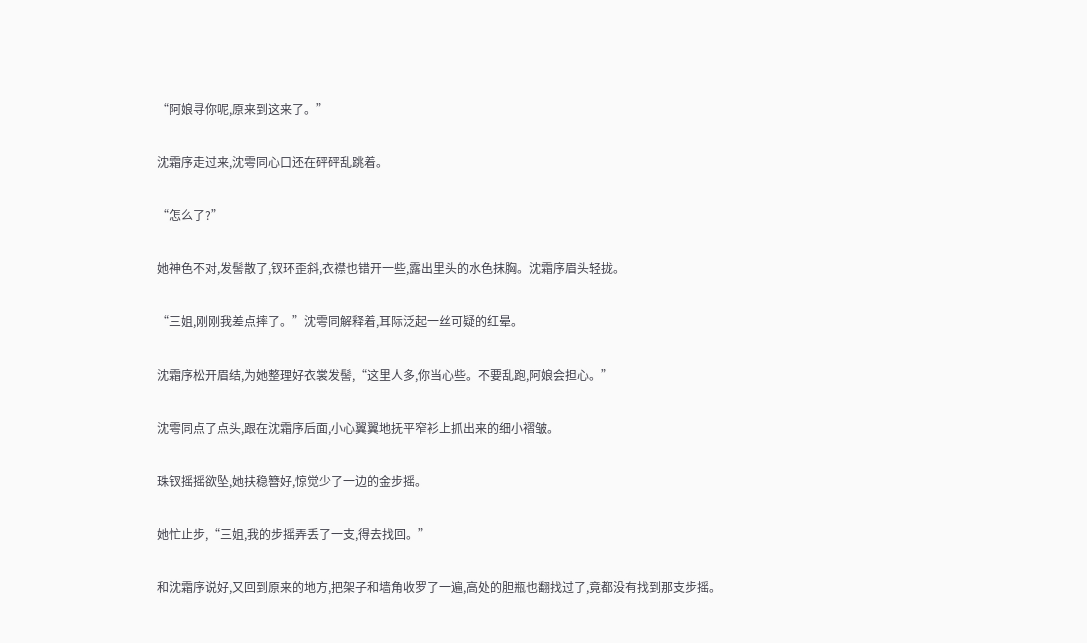“阿娘寻你呢,原来到这来了。”

沈霜序走过来,沈雩同心口还在砰砰乱跳着。

“怎么了?”

她神色不对,发髻散了,钗环歪斜,衣襟也错开一些,露出里头的水色抹胸。沈霜序眉头轻拢。

“三姐,刚刚我差点摔了。”沈雩同解释着,耳际泛起一丝可疑的红晕。

沈霜序松开眉结,为她整理好衣裳发髻,“这里人多,你当心些。不要乱跑,阿娘会担心。”

沈雩同点了点头,跟在沈霜序后面,小心翼翼地抚平窄衫上抓出来的细小褶皱。

珠钗摇摇欲坠,她扶稳簪好,惊觉少了一边的金步摇。

她忙止步,“三姐,我的步摇弄丢了一支,得去找回。”

和沈霜序说好,又回到原来的地方,把架子和墙角收罗了一遍,高处的胆瓶也翻找过了,竟都没有找到那支步摇。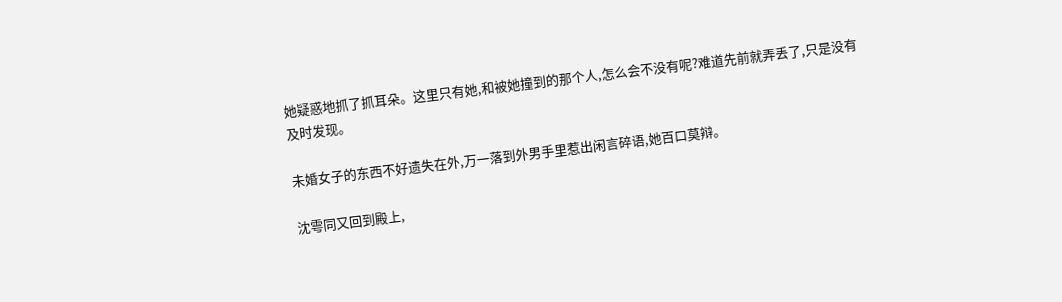她疑惑地抓了抓耳朵。这里只有她,和被她撞到的那个人,怎么会不没有呢?难道先前就弄丢了,只是没有及时发现。

未婚女子的东西不好遗失在外,万一落到外男手里惹出闲言碎语,她百口莫辩。

沈雩同又回到殿上,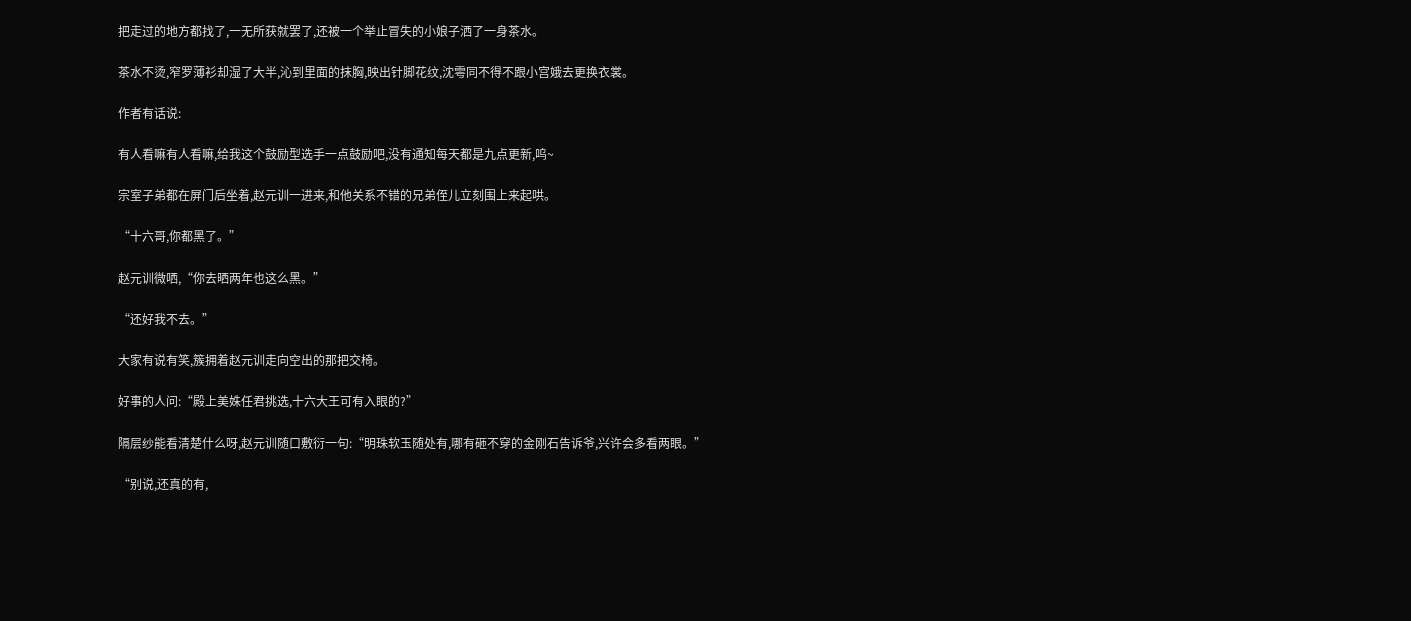把走过的地方都找了,一无所获就罢了,还被一个举止冒失的小娘子洒了一身茶水。

茶水不烫,窄罗薄衫却湿了大半,沁到里面的抹胸,映出针脚花纹,沈雩同不得不跟小宫娥去更换衣裳。

作者有话说:

有人看嘛有人看嘛,给我这个鼓励型选手一点鼓励吧,没有通知每天都是九点更新,呜~

宗室子弟都在屏门后坐着,赵元训一进来,和他关系不错的兄弟侄儿立刻围上来起哄。

“十六哥,你都黑了。”

赵元训微哂,“你去晒两年也这么黑。”

“还好我不去。”

大家有说有笑,簇拥着赵元训走向空出的那把交椅。

好事的人问:“殿上美姝任君挑选,十六大王可有入眼的?”

隔层纱能看清楚什么呀,赵元训随口敷衍一句:“明珠软玉随处有,哪有砸不穿的金刚石告诉爷,兴许会多看两眼。”

“别说,还真的有,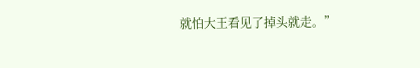就怕大王看见了掉头就走。”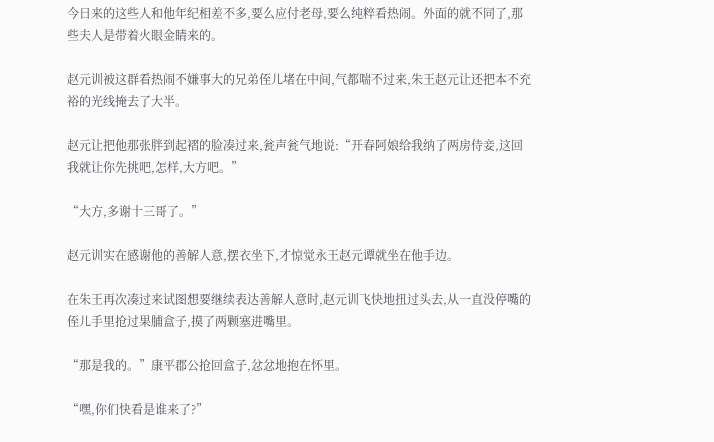今日来的这些人和他年纪相差不多,要么应付老母,要么纯粹看热闹。外面的就不同了,那些夫人是带着火眼金睛来的。

赵元训被这群看热闹不嫌事大的兄弟侄儿堵在中间,气都喘不过来,朱王赵元让还把本不充裕的光线掩去了大半。

赵元让把他那张胖到起褶的脸凑过来,瓮声瓮气地说:“开春阿娘给我纳了两房侍妾,这回我就让你先挑吧,怎样,大方吧。”

“大方,多谢十三哥了。”

赵元训实在感谢他的善解人意,摆衣坐下,才惊觉永王赵元谭就坐在他手边。

在朱王再次凑过来试图想要继续表达善解人意时,赵元训飞快地扭过头去,从一直没停嘴的侄儿手里抢过果脯盒子,摸了两颗塞进嘴里。

“那是我的。”康平郡公抢回盒子,忿忿地抱在怀里。

“嘿,你们快看是谁来了?”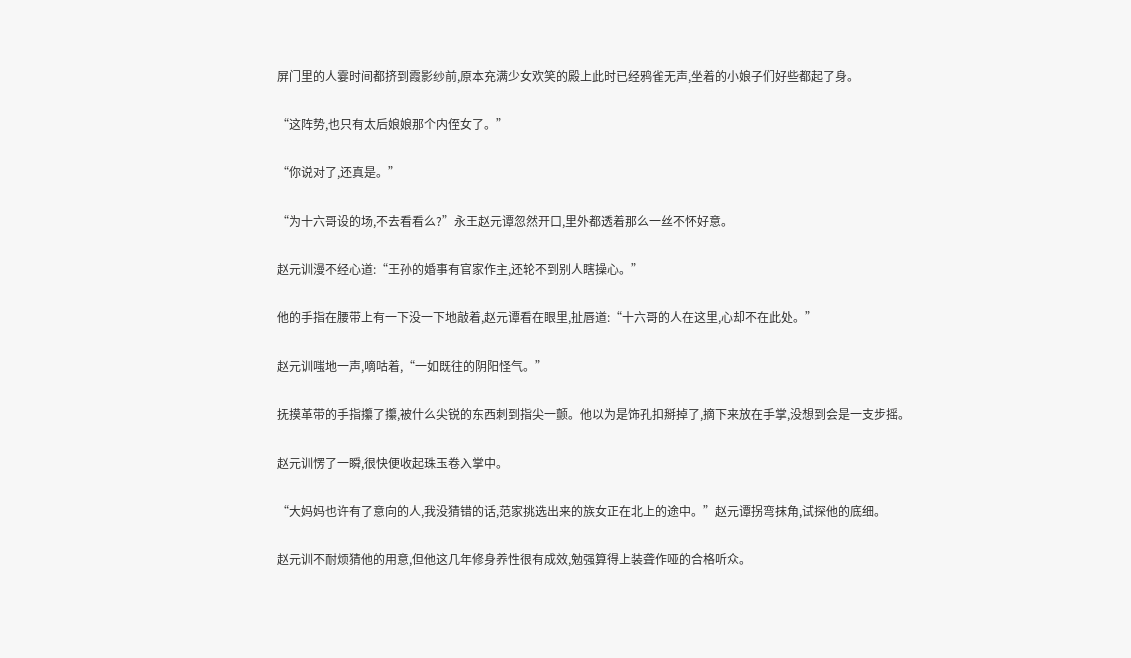屏门里的人霎时间都挤到霞影纱前,原本充满少女欢笑的殿上此时已经鸦雀无声,坐着的小娘子们好些都起了身。

“这阵势,也只有太后娘娘那个内侄女了。”

“你说对了,还真是。”

“为十六哥设的场,不去看看么?”永王赵元谭忽然开口,里外都透着那么一丝不怀好意。

赵元训漫不经心道:“王孙的婚事有官家作主,还轮不到别人瞎操心。”

他的手指在腰带上有一下没一下地敲着,赵元谭看在眼里,扯唇道:“十六哥的人在这里,心却不在此处。”

赵元训嗤地一声,嘀咕着,“一如既往的阴阳怪气。”

抚摸革带的手指攥了攥,被什么尖锐的东西刺到指尖一颤。他以为是饰孔扣掰掉了,摘下来放在手掌,没想到会是一支步摇。

赵元训愣了一瞬,很快便收起珠玉卷入掌中。

“大妈妈也许有了意向的人,我没猜错的话,范家挑选出来的族女正在北上的途中。”赵元谭拐弯抹角,试探他的底细。

赵元训不耐烦猜他的用意,但他这几年修身养性很有成效,勉强算得上装聋作哑的合格听众。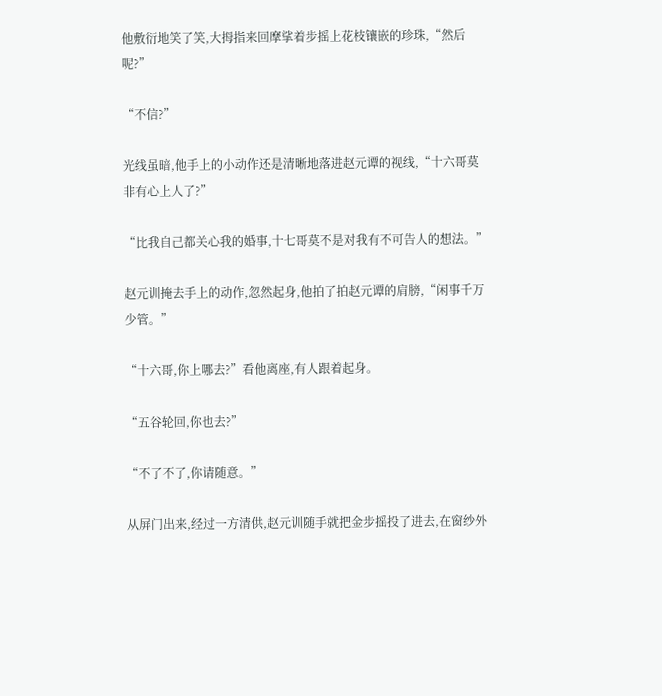他敷衍地笑了笑,大拇指来回摩挲着步摇上花枝镶嵌的珍珠,“然后呢?”

“不信?”

光线虽暗,他手上的小动作还是清晰地落进赵元谭的视线,“十六哥莫非有心上人了?”

“比我自己都关心我的婚事,十七哥莫不是对我有不可告人的想法。”

赵元训掩去手上的动作,忽然起身,他拍了拍赵元谭的肩膀,“闲事千万少管。”

“十六哥,你上哪去?”看他离座,有人跟着起身。

“五谷轮回,你也去?”

“不了不了,你请随意。”

从屏门出来,经过一方清供,赵元训随手就把金步摇投了进去,在窗纱外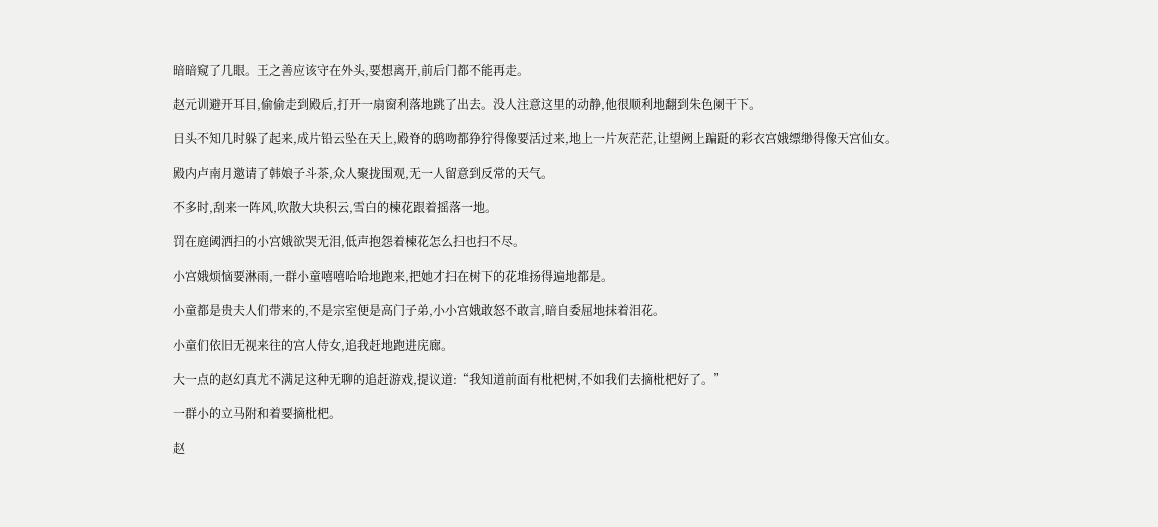暗暗窥了几眼。王之善应该守在外头,要想离开,前后门都不能再走。

赵元训避开耳目,偷偷走到殿后,打开一扇窗利落地跳了出去。没人注意这里的动静,他很顺利地翻到朱色阑干下。

日头不知几时躲了起来,成片铅云坠在天上,殿脊的鸱吻都狰狞得像要活过来,地上一片灰茫茫,让望阙上蹁跹的彩衣宫娥缥缈得像天宫仙女。

殿内卢南月邀请了韩娘子斗茶,众人聚拢围观,无一人留意到反常的天气。

不多时,刮来一阵风,吹散大块积云,雪白的楝花跟着摇落一地。

罚在庭阈洒扫的小宫娥欲哭无泪,低声抱怨着楝花怎么扫也扫不尽。

小宫娥烦恼要淋雨,一群小童嘻嘻哈哈地跑来,把她才扫在树下的花堆扬得遍地都是。

小童都是贵夫人们带来的,不是宗室便是高门子弟,小小宫娥敢怒不敢言,暗自委屈地抹着泪花。

小童们依旧无视来往的宫人侍女,追我赶地跑进庑廊。

大一点的赵幻真尤不满足这种无聊的追赶游戏,提议道:“我知道前面有枇杷树,不如我们去摘枇杷好了。”

一群小的立马附和着要摘枇杷。

赵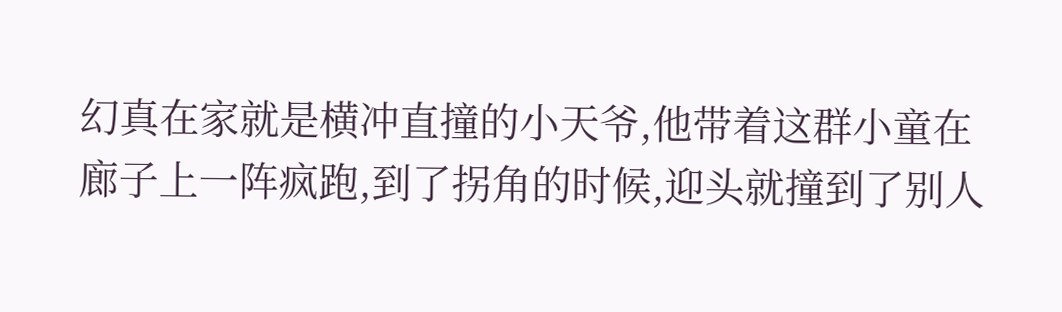幻真在家就是横冲直撞的小天爷,他带着这群小童在廊子上一阵疯跑,到了拐角的时候,迎头就撞到了别人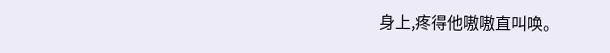身上,疼得他嗷嗷直叫唤。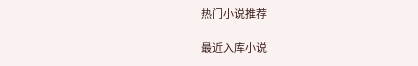热门小说推荐

最近入库小说